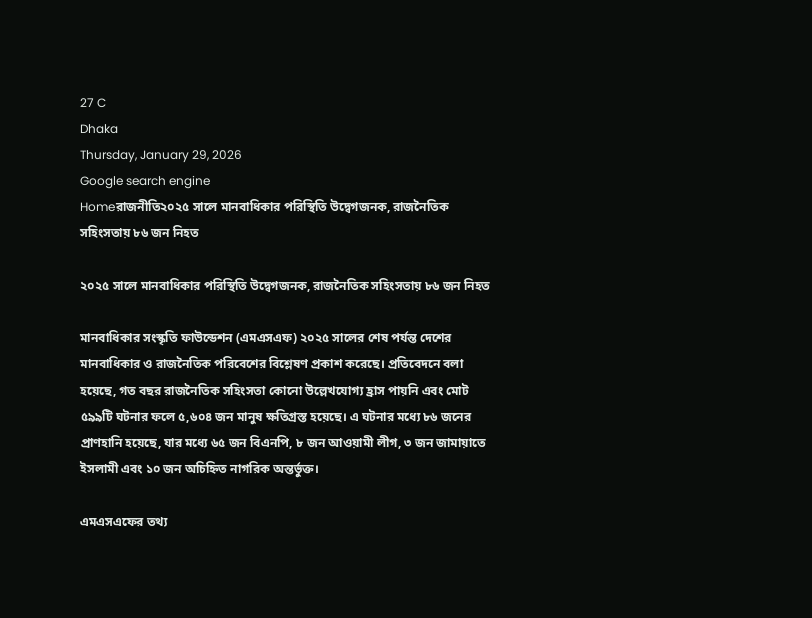27 C
Dhaka
Thursday, January 29, 2026
Google search engine
Homeরাজনীতি২০২৫ সালে মানবাধিকার পরিস্থিতি উদ্বেগজনক, রাজনৈতিক সহিংসতায় ৮৬ জন নিহত

২০২৫ সালে মানবাধিকার পরিস্থিতি উদ্বেগজনক, রাজনৈতিক সহিংসতায় ৮৬ জন নিহত

মানবাধিকার সংস্কৃতি ফাউন্ডেশন (এমএসএফ) ২০২৫ সালের শেষ পর্যন্ত দেশের মানবাধিকার ও রাজনৈতিক পরিবেশের বিশ্লেষণ প্রকাশ করেছে। প্রতিবেদনে বলা হয়েছে, গত বছর রাজনৈতিক সহিংসতা কোনো উল্লেখযোগ্য হ্রাস পায়নি এবং মোট ৫৯৯টি ঘটনার ফলে ৫,৬০৪ জন মানুষ ক্ষতিগ্রস্ত হয়েছে। এ ঘটনার মধ্যে ৮৬ জনের প্রাণহানি হয়েছে, যার মধ্যে ৬৫ জন বিএনপি, ৮ জন আওয়ামী লীগ, ৩ জন জামায়াতে ইসলামী এবং ১০ জন অচিহ্নিত নাগরিক অন্তর্ভুক্ত।

এমএসএফের তথ্য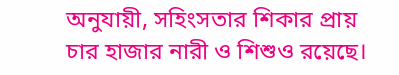অনুযায়ী, সহিংসতার শিকার প্রায় চার হাজার নারী ও শিশুও রয়েছে।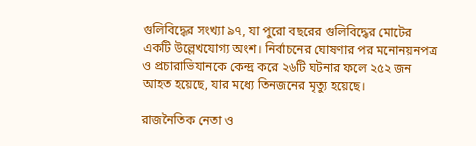গুলিবিদ্ধের সংখ্যা ৯৭, যা পুরো বছরের গুলিবিদ্ধের মোটের একটি উল্লেখযোগ্য অংশ। নির্বাচনের ঘোষণার পর মনোনয়নপত্র ও প্রচারাভিযানকে কেন্দ্র করে ২৬টি ঘটনার ফলে ২৫২ জন আহত হয়েছে, যার মধ্যে তিনজনের মৃত্যু হয়েছে।

রাজনৈতিক নেতা ও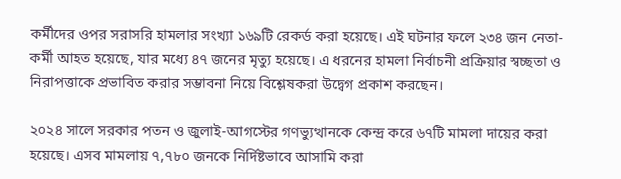কর্মীদের ওপর সরাসরি হামলার সংখ্যা ১৬৯টি রেকর্ড করা হয়েছে। এই ঘটনার ফলে ২৩৪ জন নেতা-কর্মী আহত হয়েছে, যার মধ্যে ৪৭ জনের মৃত্যু হয়েছে। এ ধরনের হামলা নির্বাচনী প্রক্রিয়ার স্বচ্ছতা ও নিরাপত্তাকে প্রভাবিত করার সম্ভাবনা নিয়ে বিশ্লেষকরা উদ্বেগ প্রকাশ করছেন।

২০২৪ সালে সরকার পতন ও জুলাই-আগস্টের গণভ্যুত্থানকে কেন্দ্র করে ৬৭টি মামলা দায়ের করা হয়েছে। এসব মামলায় ৭,৭৮০ জনকে নির্দিষ্টভাবে আসামি করা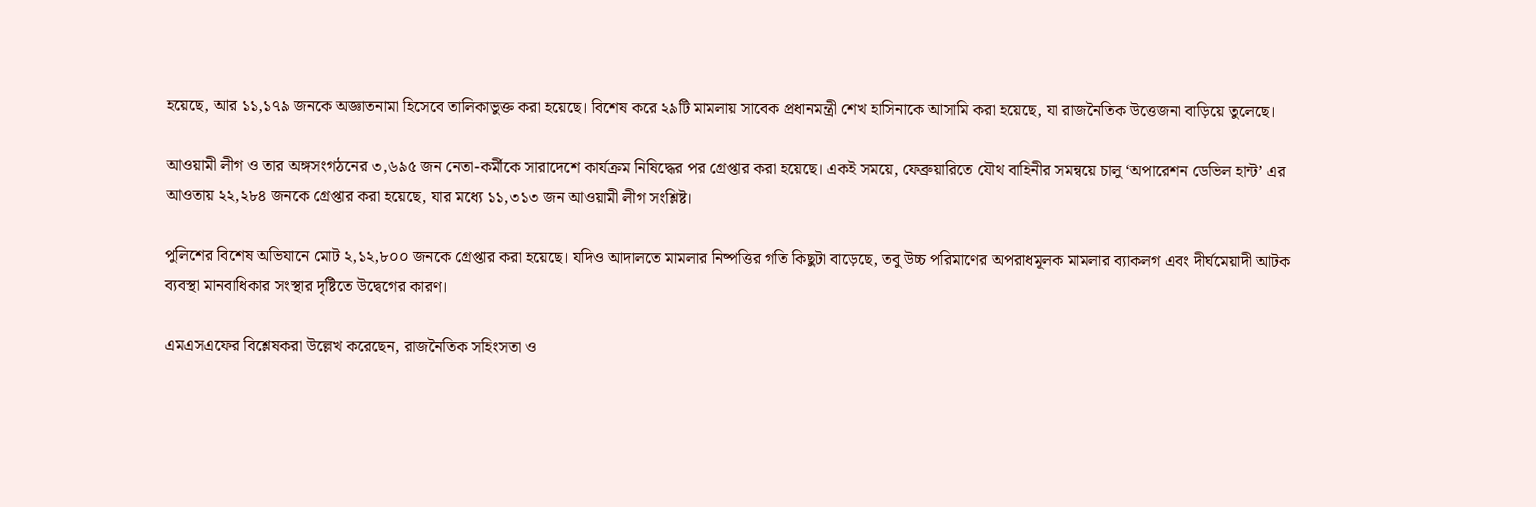হয়েছে, আর ১১,১৭৯ জনকে অজ্ঞাতনামা হিসেবে তালিকাভুক্ত করা হয়েছে। বিশেষ করে ২৯টি মামলায় সাবেক প্রধানমন্ত্রী শেখ হাসিনাকে আসামি করা হয়েছে, যা রাজনৈতিক উত্তেজনা বাড়িয়ে তুলেছে।

আওয়ামী লীগ ও তার অঙ্গসংগঠনের ৩,৬৯৫ জন নেতা-কর্মীকে সারাদেশে কার্যক্রম নিষিদ্ধের পর গ্রেপ্তার করা হয়েছে। একই সময়ে, ফেব্রুয়ারিতে যৌথ বাহিনীর সমন্বয়ে চালু ‘অপারেশন ডেভিল হান্ট’ এর আওতায় ২২,২৮৪ জনকে গ্রেপ্তার করা হয়েছে, যার মধ্যে ১১,৩১৩ জন আওয়ামী লীগ সংশ্লিষ্ট।

পুলিশের বিশেষ অভিযানে মোট ২,১২,৮০০ জনকে গ্রেপ্তার করা হয়েছে। যদিও আদালতে মামলার নিষ্পত্তির গতি কিছুটা বাড়েছে, তবু উচ্চ পরিমাণের অপরাধমূলক মামলার ব্যাকলগ এবং দীর্ঘমেয়াদী আটক ব্যবস্থা মানবাধিকার সংস্থার দৃষ্টিতে উদ্বেগের কারণ।

এমএসএফের বিশ্লেষকরা উল্লেখ করেছেন, রাজনৈতিক সহিংসতা ও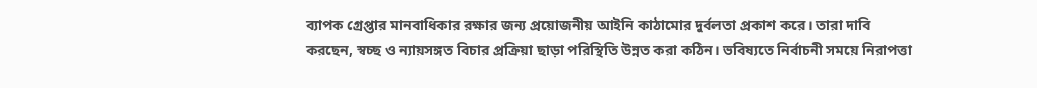ব্যাপক গ্রেপ্তার মানবাধিকার রক্ষার জন্য প্রয়োজনীয় আইনি কাঠামোর দুর্বলতা প্রকাশ করে। তারা দাবি করছেন, স্বচ্ছ ও ন্যায়সঙ্গত বিচার প্রক্রিয়া ছাড়া পরিস্থিতি উন্নত করা কঠিন। ভবিষ্যতে নির্বাচনী সময়ে নিরাপত্তা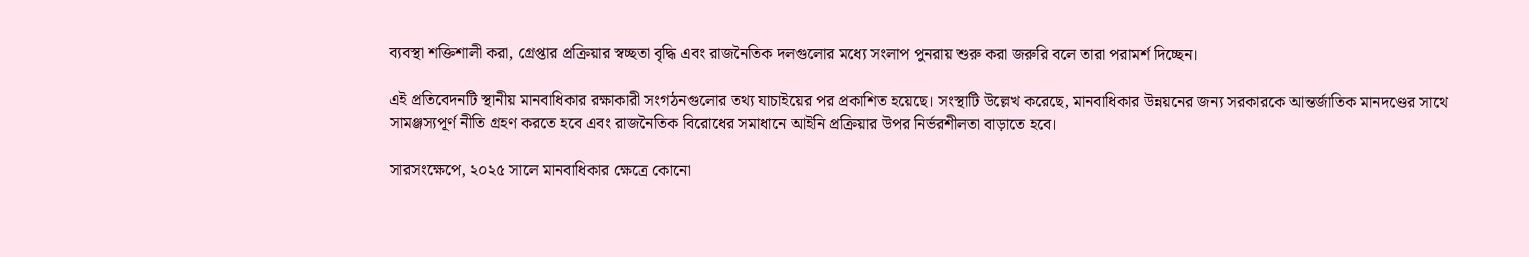ব্যবস্থা শক্তিশালী করা, গ্রেপ্তার প্রক্রিয়ার স্বচ্ছতা বৃদ্ধি এবং রাজনৈতিক দলগুলোর মধ্যে সংলাপ পুনরায় শুরু করা জরুরি বলে তারা পরামর্শ দিচ্ছেন।

এই প্রতিবেদনটি স্থানীয় মানবাধিকার রক্ষাকারী সংগঠনগুলোর তথ্য যাচাইয়ের পর প্রকাশিত হয়েছে। সংস্থাটি উল্লেখ করেছে, মানবাধিকার উন্নয়নের জন্য সরকারকে আন্তর্জাতিক মানদণ্ডের সাথে সামঞ্জস্যপূর্ণ নীতি গ্রহণ করতে হবে এবং রাজনৈতিক বিরোধের সমাধানে আইনি প্রক্রিয়ার উপর নির্ভরশীলতা বাড়াতে হবে।

সারসংক্ষেপে, ২০২৫ সালে মানবাধিকার ক্ষেত্রে কোনো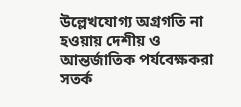উল্লেখযোগ্য অগ্রগতি না হওয়ায় দেশীয় ও আন্তর্জাতিক পর্যবেক্ষকরা সতর্ক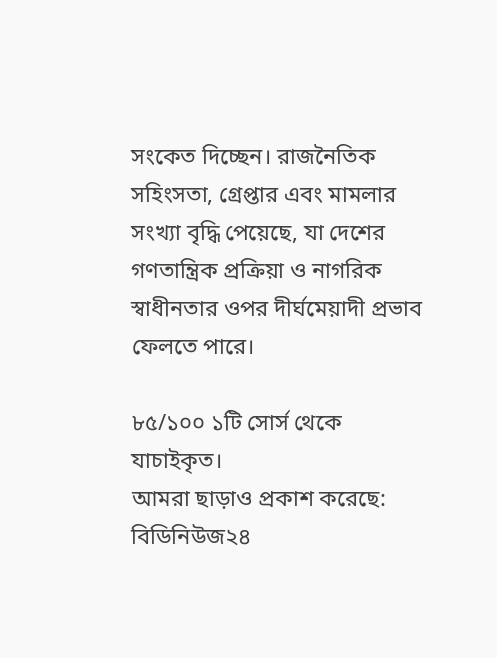সংকেত দিচ্ছেন। রাজনৈতিক সহিংসতা, গ্রেপ্তার এবং মামলার সংখ্যা বৃদ্ধি পেয়েছে, যা দেশের গণতান্ত্রিক প্রক্রিয়া ও নাগরিক স্বাধীনতার ওপর দীর্ঘমেয়াদী প্রভাব ফেলতে পারে।

৮৫/১০০ ১টি সোর্স থেকে যাচাইকৃত।
আমরা ছাড়াও প্রকাশ করেছে: বিডিনিউজ২৪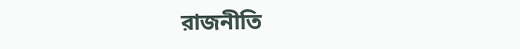রাজনীতি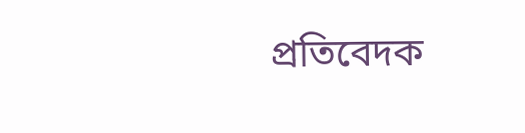প্রতিবেদক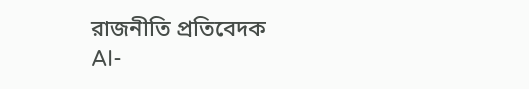রাজনীতি প্রতিবেদক
AI-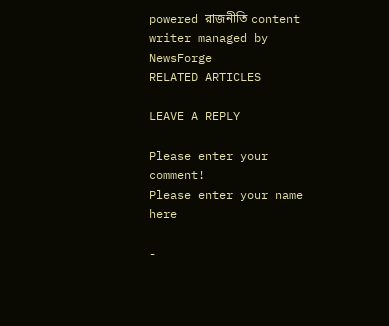powered রাজনীতি content writer managed by NewsForge
RELATED ARTICLES

LEAVE A REPLY

Please enter your comment!
Please enter your name here

-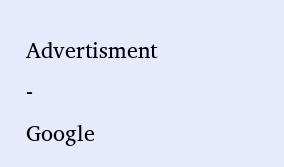Advertisment -
Google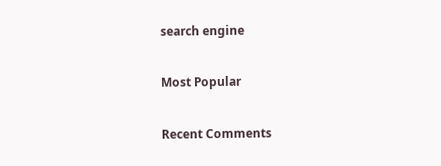search engine

Most Popular

Recent Comments